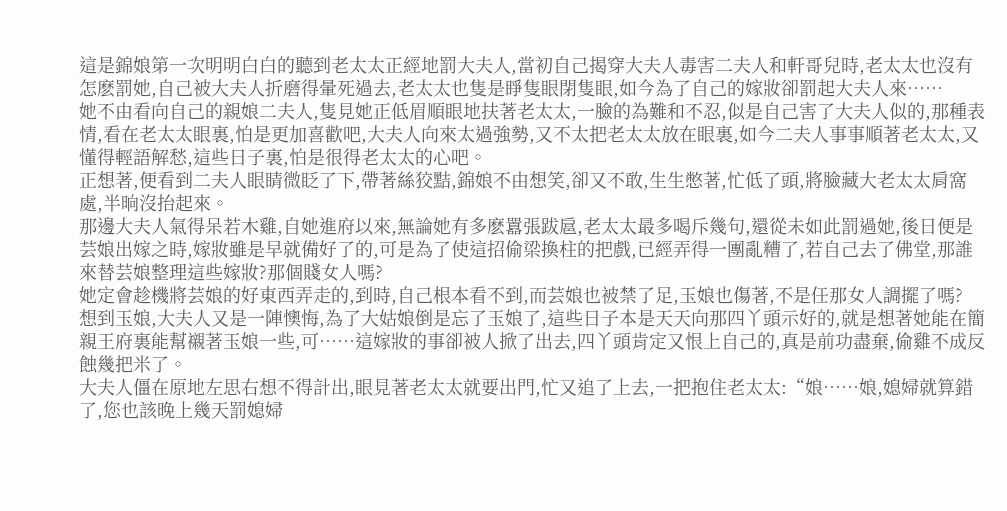這是錦娘第一次明明白白的聽到老太太正經地罰大夫人,當初自己揭穿大夫人毒害二夫人和軒哥兒時,老太太也沒有怎麽罰她,自己被大夫人折磨得暈死過去,老太太也隻是睜隻眼閉隻眼,如今為了自己的嫁妝卻罰起大夫人來……
她不由看向自己的親娘二夫人,隻見她正低眉順眼地扶著老太太,一臉的為難和不忍,似是自己害了大夫人似的,那種表情,看在老太太眼裏,怕是更加喜歡吧,大夫人向來太過強勢,又不太把老太太放在眼裏,如今二夫人事事順著老太太,又懂得輕語解愁,這些日子裏,怕是很得老太太的心吧。
正想著,便看到二夫人眼睛微眨了下,帶著絲狡黠,錦娘不由想笑,卻又不敢,生生憋著,忙低了頭,將臉藏大老太太肩窩處,半晌沒抬起來。
那邊大夫人氣得呆若木雞,自她進府以來,無論她有多麽囂張跋扈,老太太最多喝斥幾句,還從未如此罰過她,後日便是芸娘出嫁之時,嫁妝雖是早就備好了的,可是為了使這招偷梁換柱的把戲,已經弄得一團亂糟了,若自己去了佛堂,那誰來替芸娘整理這些嫁妝?那個賤女人嗎?
她定會趁機將芸娘的好東西弄走的,到時,自己根本看不到,而芸娘也被禁了足,玉娘也傷著,不是任那女人調擺了嗎?
想到玉娘,大夫人又是一陣懊悔,為了大姑娘倒是忘了玉娘了,這些日子本是天天向那四丫頭示好的,就是想著她能在簡親王府裏能幫襯著玉娘一些,可……這嫁妝的事卻被人掀了出去,四丫頭肯定又恨上自己的,真是前功盡棄,偷雞不成反蝕幾把米了。
大夫人僵在原地左思右想不得計出,眼見著老太太就要出門,忙又追了上去,一把抱住老太太:“娘……娘,媳婦就算錯了,您也該晚上幾天罰媳婦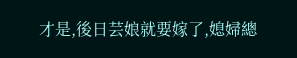才是,後日芸娘就要嫁了,媳婦總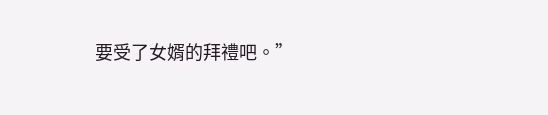要受了女婿的拜禮吧。”